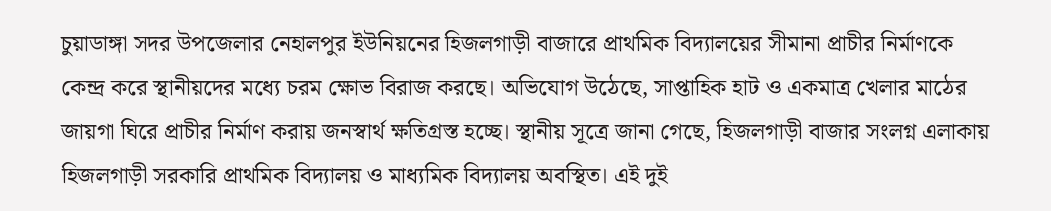চুয়াডাঙ্গা সদর উপজেলার নেহালপুর ইউনিয়নের হিজলগাড়ী বাজারে প্রাথমিক বিদ্যালয়ের সীমানা প্রাচীর নির্মাণকে কেন্দ্র করে স্থানীয়দের মধ্যে চরম ক্ষোভ বিরাজ করছে। অভিযোগ উঠেছে, সাপ্তাহিক হাট ও একমাত্র খেলার মাঠের জায়গা ঘিরে প্রাচীর নির্মাণ করায় জনস্বার্থ ক্ষতিগ্রস্ত হচ্ছে। স্থানীয় সূত্রে জানা গেছে, হিজলগাড়ী বাজার সংলগ্ন এলাকায় হিজলগাড়ী সরকারি প্রাথমিক বিদ্যালয় ও মাধ্যমিক বিদ্যালয় অবস্থিত। এই দুই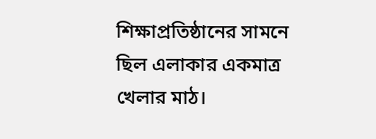শিক্ষাপ্রতিষ্ঠানের সামনে ছিল এলাকার একমাত্র খেলার মাঠ।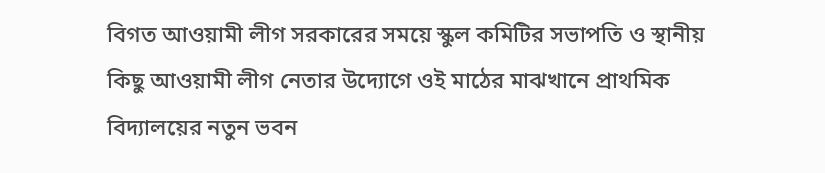বিগত আওয়ামী লীগ সরকারের সময়ে স্কুল কমিটির সভাপতি ও স্থানীয় কিছু আওয়ামী লীগ নেতার উদ্যোগে ওই মাঠের মাঝখানে প্রাথমিক বিদ্যালয়ের নতুন ভবন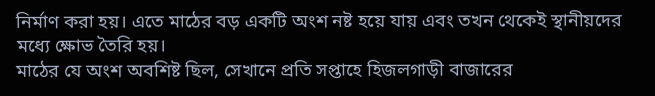নির্মাণ করা হয়। এতে মাঠের বড় একটি অংশ নষ্ট হয়ে যায় এবং তখন থেকেই স্থানীয়দের মধ্যে ক্ষোভ তৈরি হয়।
মাঠের যে অংশ অবশিষ্ট ছিল, সেখানে প্রতি সপ্তাহে হিজলগাড়ী বাজারের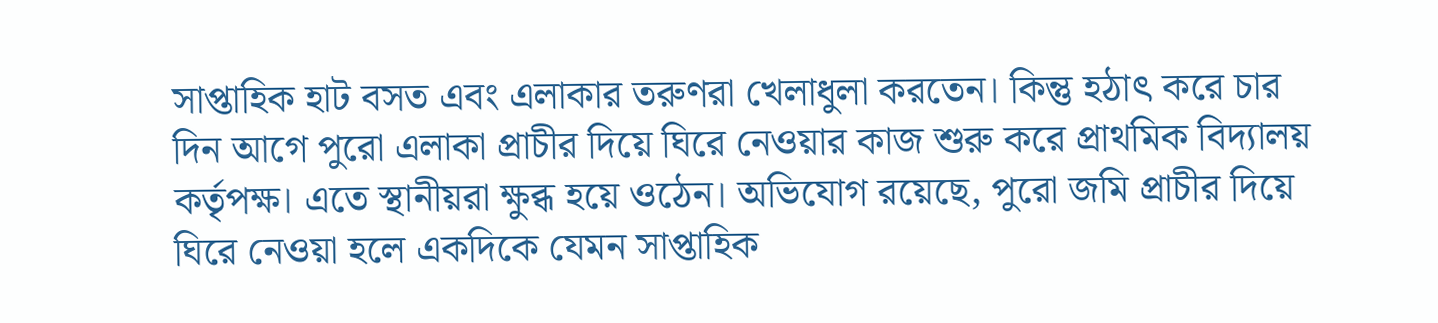সাপ্তাহিক হাট বসত এবং এলাকার তরুণরা খেলাধুলা করতেন। কিন্তু হঠাৎ করে চার দিন আগে পুরো এলাকা প্রাচীর দিয়ে ঘিরে নেওয়ার কাজ শুরু করে প্রাথমিক বিদ্যালয় কর্তৃপক্ষ। এতে স্থানীয়রা ক্ষুব্ধ হয়ে ওঠেন। অভিযোগ রয়েছে, পুরো জমি প্রাচীর দিয়ে ঘিরে নেওয়া হলে একদিকে যেমন সাপ্তাহিক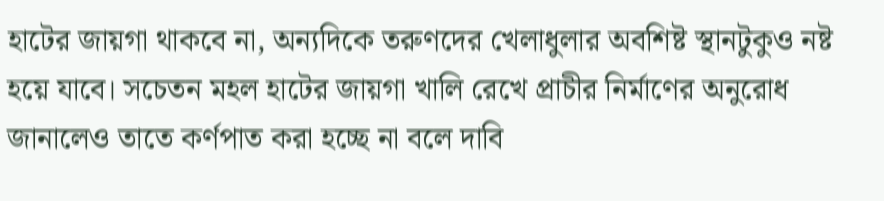হাটের জায়গা থাকবে না, অন্যদিকে তরুণদের খেলাধুলার অবশিষ্ট স্থানটুকুও নষ্ট হয়ে যাবে। সচেতন মহল হাটের জায়গা খালি রেখে প্রাচীর নির্মাণের অনুরোধ জানালেও তাতে কর্ণপাত করা হচ্ছে না বলে দাবি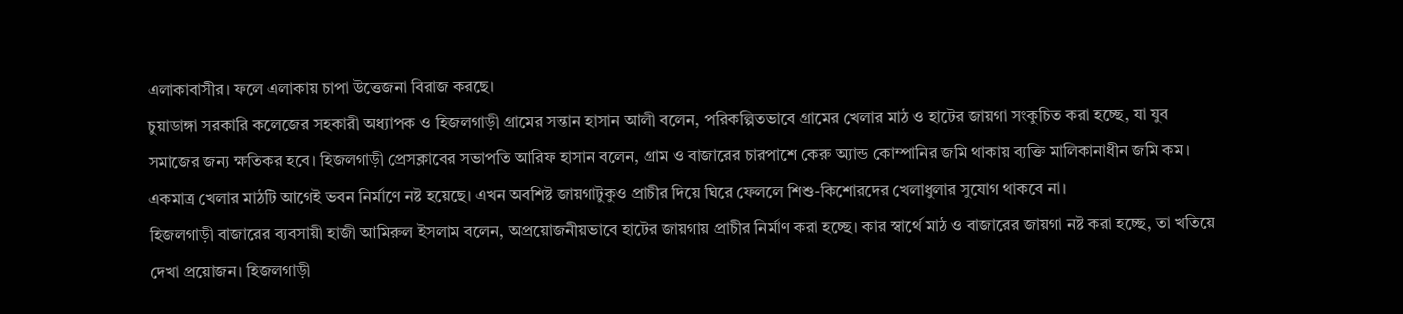এলাকাবাসীর। ফলে এলাকায় চাপা উত্তেজনা বিরাজ করছে।
চুয়াডাঙ্গা সরকারি কলেজের সহকারী অধ্যাপক ও হিজলগাড়ী গ্রামের সন্তান হাসান আলী বলেন, পরিকল্পিতভাবে গ্রামের খেলার মাঠ ও হাটের জায়গা সংকুচিত করা হচ্ছে, যা যুব সমাজের জন্য ক্ষতিকর হবে। হিজলগাড়ী প্রেসক্লাবের সভাপতি আরিফ হাসান বলেন, গ্রাম ও বাজারের চারপাশে কেরু অ্যান্ড কোম্পানির জমি থাকায় ব্যক্তি মালিকানাধীন জমি কম। একমাত্র খেলার মাঠটি আগেই ভবন নির্মাণে নষ্ট হয়েছে। এখন অবশিষ্ট জায়গাটুকুও প্রাচীর দিয়ে ঘিরে ফেললে শিশু-কিশোরদের খেলাধুলার সুযোগ থাকবে না।
হিজলগাড়ী বাজারের ব্যবসায়ী হাজী আমিরুল ইসলাম বলেন, অপ্রয়োজনীয়ভাবে হাটের জায়গায় প্রাচীর নির্মাণ করা হচ্ছে। কার স্বার্থে মাঠ ও বাজারের জায়গা নষ্ট করা হচ্ছে, তা খতিয়ে দেখা প্রয়োজন। হিজলগাড়ী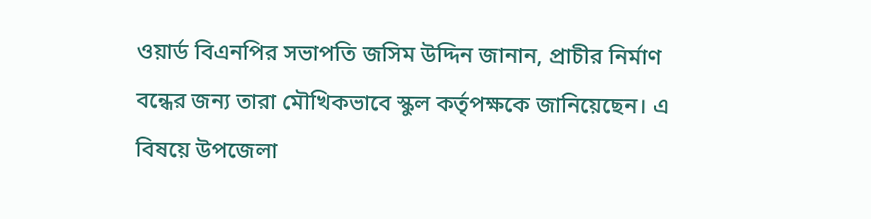ওয়ার্ড বিএনপির সভাপতি জসিম উদ্দিন জানান, প্রাচীর নির্মাণ বন্ধের জন্য তারা মৌখিকভাবে স্কুল কর্তৃপক্ষকে জানিয়েছেন। এ বিষয়ে উপজেলা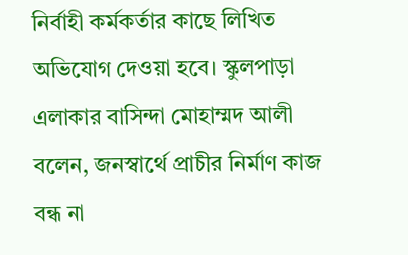নির্বাহী কর্মকর্তার কাছে লিখিত অভিযোগ দেওয়া হবে। স্কুলপাড়া এলাকার বাসিন্দা মোহাম্মদ আলী বলেন, জনস্বার্থে প্রাচীর নির্মাণ কাজ বন্ধ না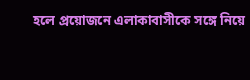হলে প্রয়োজনে এলাকাবাসীকে সঙ্গে নিয়ে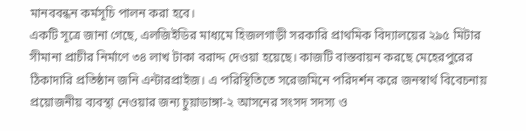মানববন্ধন কর্মসূচি পালন করা হবে।
একটি সূত্রে জানা গেছে, এলজিইডির মাধ্যমে হিজলগাড়ী সরকারি প্রাথমিক বিদ্যালয়ের ২৯৫ মিটার সীমানা প্রাচীর নির্মাণে ৩৪ লাখ টাকা বরাদ্দ দেওয়া হয়েছে। কাজটি বাস্তবায়ন করছে মেহেরপুরের ঠিকাদারি প্রতিষ্ঠান জনি এন্টারপ্রাইজ। এ পরিস্থিতিতে সরেজমিনে পরিদর্শন করে জনস্বার্থ বিবেচনায় প্রয়োজনীয় ব্যবস্থা নেওয়ার জন্য চুয়াডাঙ্গা-২ আসনের সংসদ সদস্য ও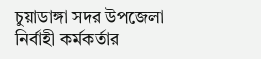চুয়াডাঙ্গা সদর উপজেলা নির্বাহী কর্মকর্তার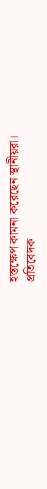হস্তক্ষেপ কামনা করেছেন স্থানীয়রা।
প্রতিবেদক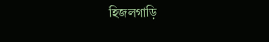হিজলগাড়ি